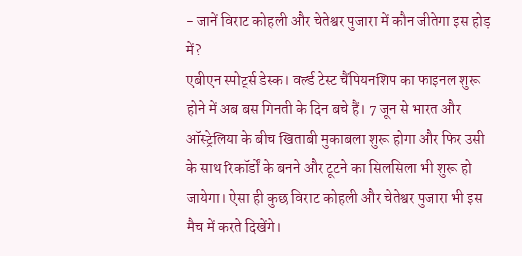- जानें विराट कोहली और चेतेश्वर पुजारा में कौन जीतेगा इस होड़ में?
एबीएन स्पोर्ट्स डेस्क। वर्ल्ड टेस्ट चैंपियनशिप का फाइनल शुरू होने में अब बस गिनती के दिन बचे हैं। 7 जून से भारत और ऑस्ट्रेलिया के बीच खिताबी मुकाबला शुरू होगा और फिर उसी के साथ रिकॉर्डों के बनने और टूटने का सिलसिला भी शुरू हो जायेगा। ऐसा ही कुछ विराट कोहली और चेतेश्वर पुजारा भी इस मैच में करते दिखेंगे।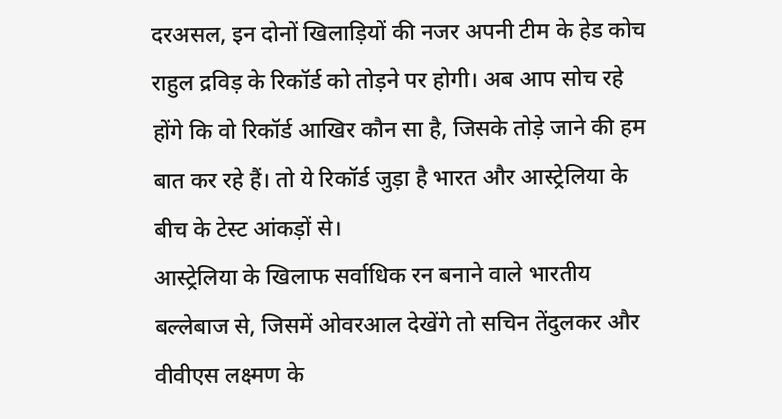दरअसल, इन दोनों खिलाड़ियों की नजर अपनी टीम के हेड कोच राहुल द्रविड़ के रिकॉर्ड को तोड़ने पर होगी। अब आप सोच रहे होंगे कि वो रिकॉर्ड आखिर कौन सा है, जिसके तोड़े जाने की हम बात कर रहे हैं। तो ये रिकॉर्ड जुड़ा है भारत और आस्ट्रेलिया के बीच के टेस्ट आंकड़ों से।
आस्ट्रेलिया के खिलाफ सर्वाधिक रन बनाने वाले भारतीय बल्लेबाज से, जिसमें ओवरआल देखेंगे तो सचिन तेंदुलकर और वीवीएस लक्ष्मण के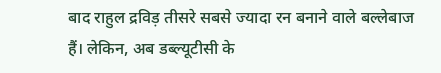बाद राहुल द्रविड़ तीसरे सबसे ज्यादा रन बनाने वाले बल्लेबाज हैं। लेकिन, अब डब्ल्यूटीसी के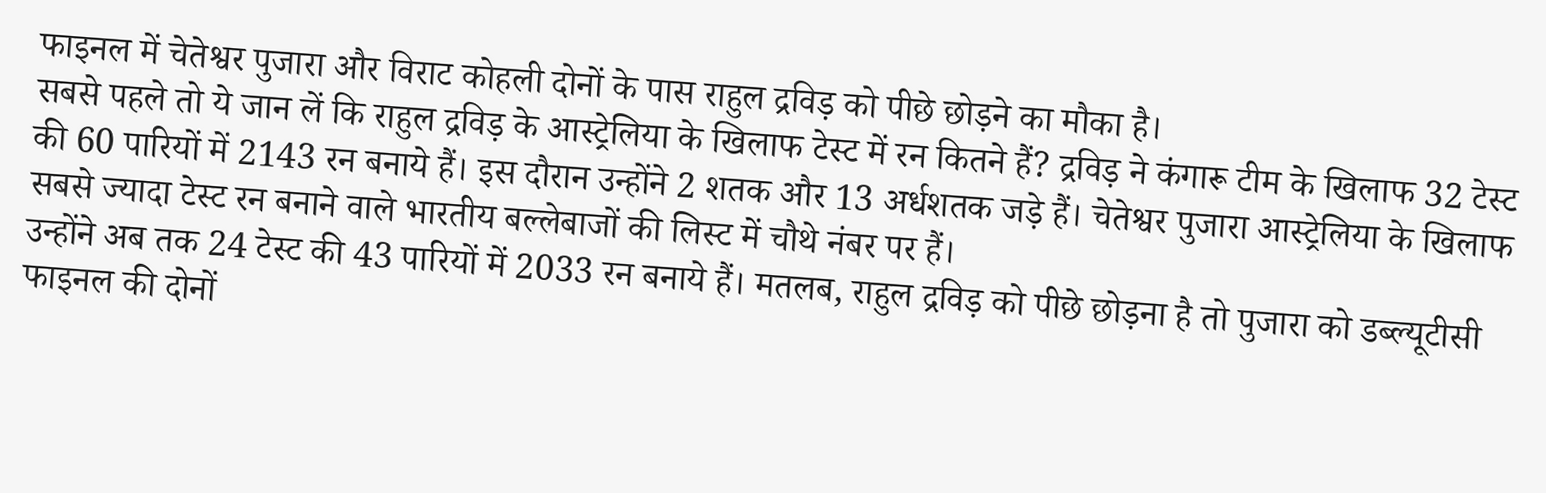फाइनल में चेतेश्वर पुजारा और विराट कोहली दोनों के पास राहुल द्रविड़ को पीछे छोड़ने का मौका है।
सबसे पहले तो ये जान लें कि राहुल द्रविड़ के आस्ट्रेलिया के खिलाफ टेस्ट में रन कितने हैं? द्रविड़ ने कंगारू टीम के खिलाफ 32 टेस्ट की 60 पारियों में 2143 रन बनाये हैं। इस दौरान उन्होंने 2 शतक और 13 अर्धशतक जड़े हैं। चेतेश्वर पुजारा आस्ट्रेलिया के खिलाफ सबसे ज्यादा टेस्ट रन बनाने वाले भारतीय बल्लेबाजों की लिस्ट में चौथे नंबर पर हैं।
उन्होंने अब तक 24 टेस्ट की 43 पारियों में 2033 रन बनाये हैं। मतलब, राहुल द्रविड़ को पीछे छोड़ना है तो पुजारा को डब्ल्यूटीसी फाइनल की दोनों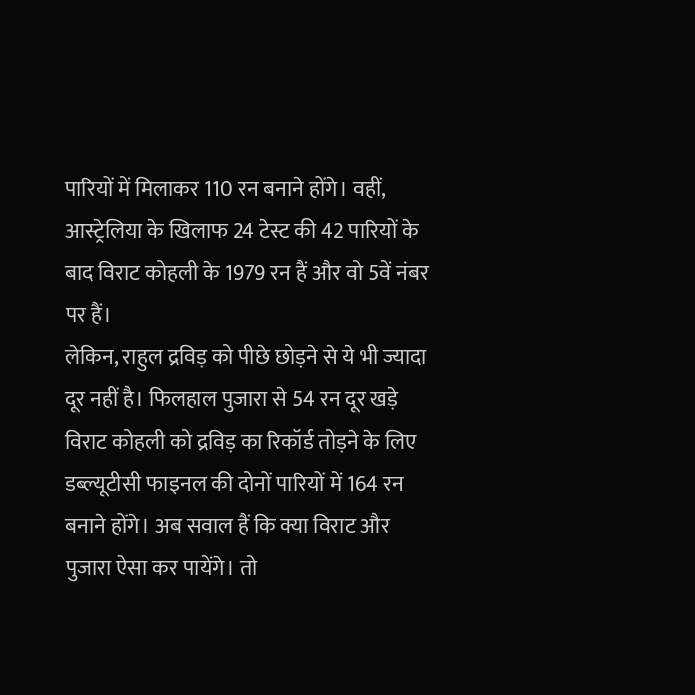पारियों में मिलाकर 110 रन बनाने होंगे। वहीं, आस्ट्रेलिया के खिलाफ 24 टेस्ट की 42 पारियों के बाद विराट कोहली के 1979 रन हैं और वो 5वें नंबर पर हैं।
लेकिन, राहुल द्रविड़ को पीछे छोड़ने से ये भी ज्यादा दूर नहीं है। फिलहाल पुजारा से 54 रन दूर खड़े विराट कोहली को द्रविड़ का रिकॉर्ड तोड़ने के लिए डब्ल्यूटीसी फाइनल की दोनों पारियों में 164 रन बनाने होंगे। अब सवाल हैं कि क्या विराट और पुजारा ऐसा कर पायेंगे। तो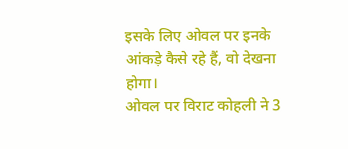इसके लिए ओवल पर इनके आंकड़े कैसे रहे हैं, वो देखना होगा।
ओवल पर विराट कोहली ने 3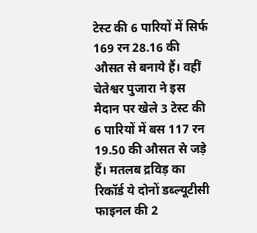टेस्ट की 6 पारियों में सिर्फ 169 रन 28.16 की औसत से बनाये हैं। वहीं चेतेश्वर पुजारा ने इस मैदान पर खेले 3 टेस्ट की 6 पारियों में बस 117 रन 19.50 की औसत से जड़े हैं। मतलब द्रविड़ का रिकॉर्ड ये दोनों डब्ल्यूटीसी फाइनल की 2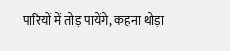पारियों में तोड़ पायेंगे, कहना थोड़ा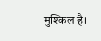मुश्किल है।